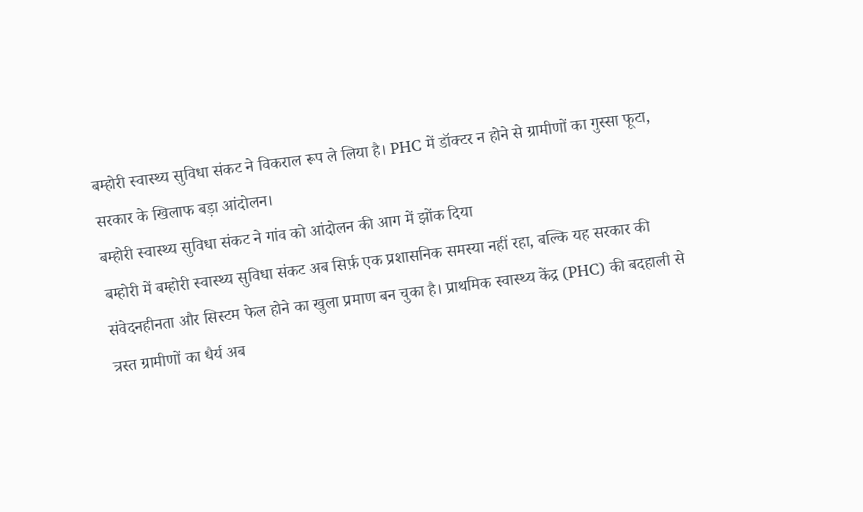बम्होरी स्वास्थ्य सुविधा संकट ने विकराल रूप ले लिया है। PHC में डॉक्टर न होने से ग्रामीणों का गुस्सा फूटा, सरकार के खिलाफ बड़ा आंदोलन।
बम्होरी स्वास्थ्य सुविधा संकट ने गांव को आंदोलन की आग में झोंक दिया
बम्होरी में बम्होरी स्वास्थ्य सुविधा संकट अब सिर्फ़ एक प्रशासनिक समस्या नहीं रहा, बल्कि यह सरकार की संवेदनहीनता और सिस्टम फेल होने का खुला प्रमाण बन चुका है। प्राथमिक स्वास्थ्य केंद्र (PHC) की बदहाली से त्रस्त ग्रामीणों का धैर्य अब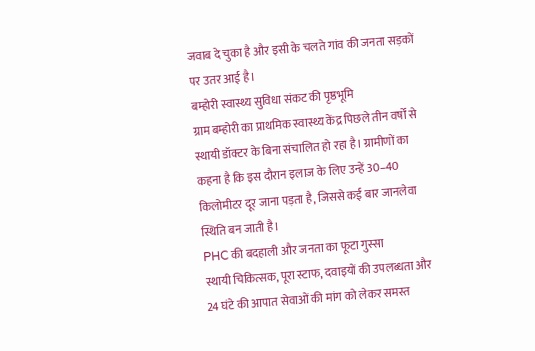जवाब दे चुका है और इसी के चलते गांव की जनता सड़कों पर उतर आई है।
बम्होरी स्वास्थ्य सुविधा संकट की पृष्ठभूमि
ग्राम बम्होरी का प्राथमिक स्वास्थ्य केंद्र पिछले तीन वर्षों से स्थायी डॉक्टर के बिना संचालित हो रहा है। ग्रामीणों का कहना है कि इस दौरान इलाज के लिए उन्हें 30–40 किलोमीटर दूर जाना पड़ता है, जिससे कई बार जानलेवा स्थिति बन जाती है।
PHC की बदहाली और जनता का फूटा गुस्सा
स्थायी चिकित्सक, पूरा स्टाफ, दवाइयों की उपलब्धता और 24 घंटे की आपात सेवाओं की मांग को लेकर समस्त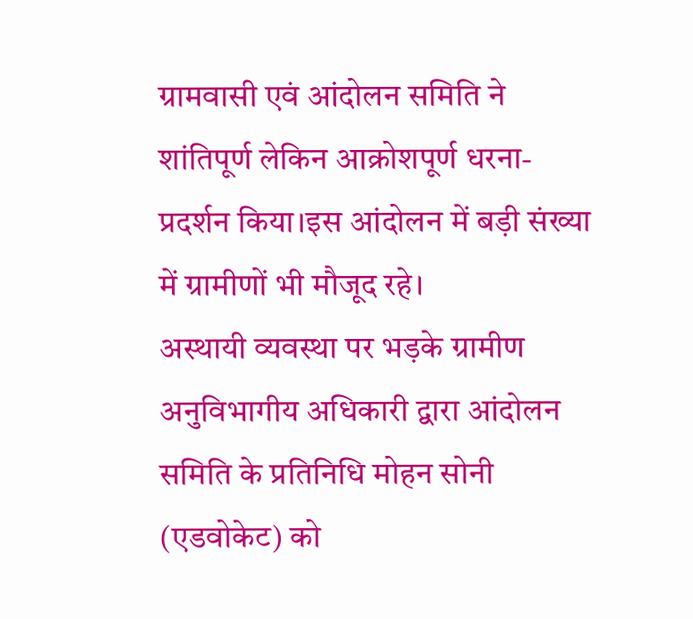ग्रामवासी एवं आंदोलन समिति ने शांतिपूर्ण लेकिन आक्रोशपूर्ण धरना-प्रदर्शन किया।इस आंदोलन में बड़ी संख्या में ग्रामीणों भी मौजूद रहे।
अस्थायी व्यवस्था पर भड़के ग्रामीण
अनुविभागीय अधिकारी द्वारा आंदोलन समिति के प्रतिनिधि मोहन सोनी (एडवोकेट) को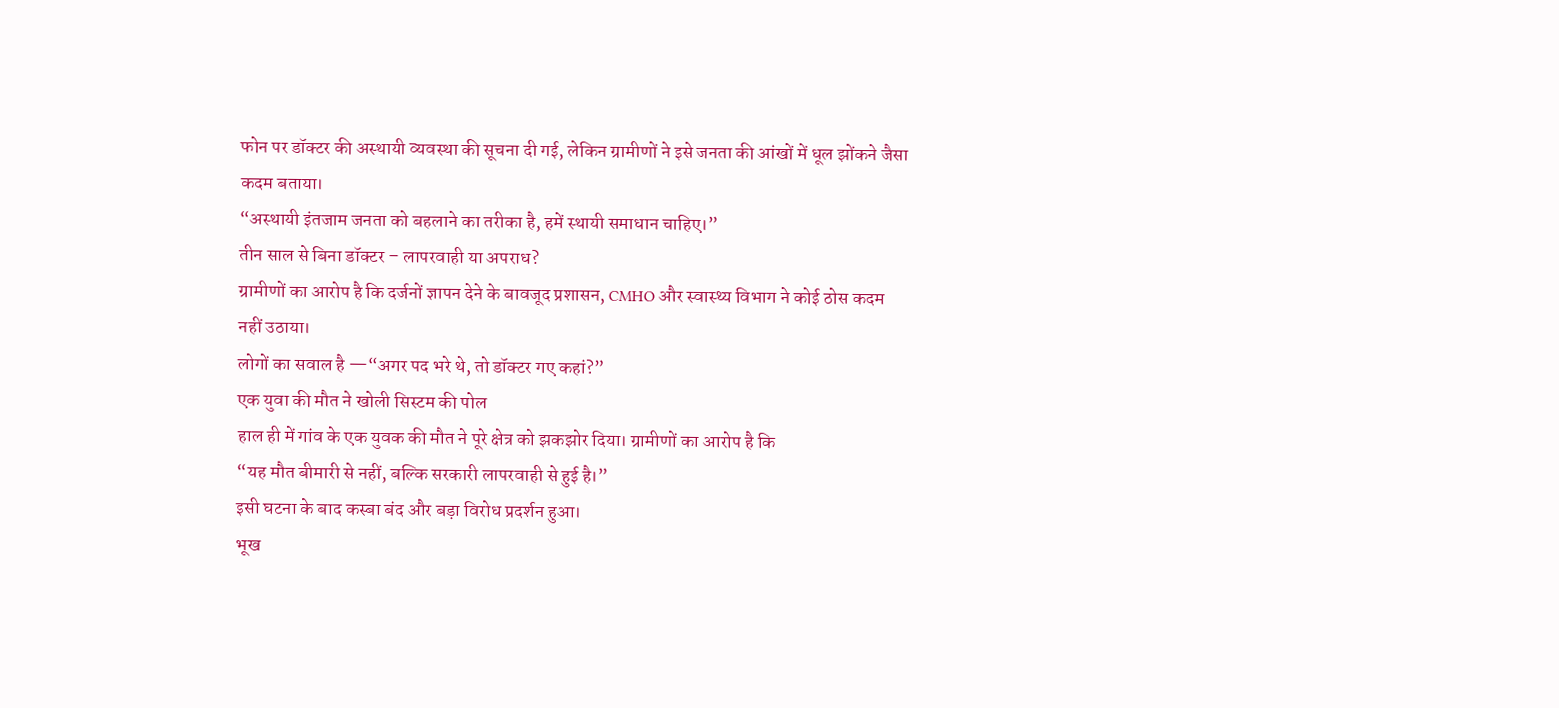फोन पर डॉक्टर की अस्थायी व्यवस्था की सूचना दी गई, लेकिन ग्रामीणों ने इसे जनता की आंखों में धूल झोंकने जैसा कदम बताया।
“अस्थायी इंतजाम जनता को बहलाने का तरीका है, हमें स्थायी समाधान चाहिए।”
तीन साल से बिना डॉक्टर – लापरवाही या अपराध?
ग्रामीणों का आरोप है कि दर्जनों ज्ञापन देने के बावजूद प्रशासन, CMHO और स्वास्थ्य विभाग ने कोई ठोस कदम नहीं उठाया।
लोगों का सवाल है —“अगर पद भरे थे, तो डॉक्टर गए कहां?”
एक युवा की मौत ने खोली सिस्टम की पोल
हाल ही में गांव के एक युवक की मौत ने पूरे क्षेत्र को झकझोर दिया। ग्रामीणों का आरोप है कि
“यह मौत बीमारी से नहीं, बल्कि सरकारी लापरवाही से हुई है।”
इसी घटना के बाद कस्बा बंद और बड़ा विरोध प्रदर्शन हुआ।
भूख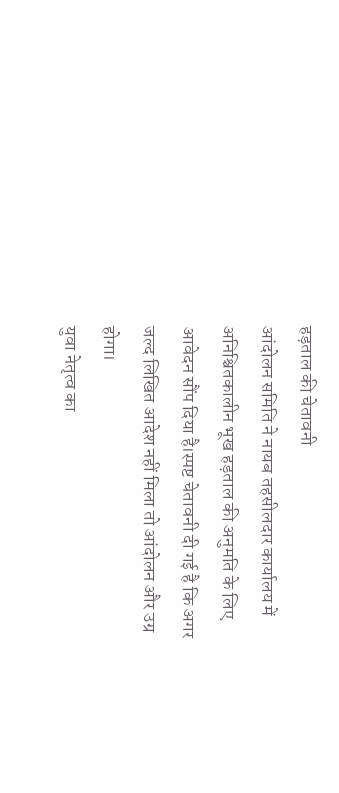हड़ताल की चेतावनी
आंदोलन समिति ने नायब तहसीलदार कार्यालय में अनिश्चितकालीन भूख हड़ताल की अनुमति के लिए आवेदन सौंप दिया है।स्पष्ट चेतावनी दी गई है कि अगर जल्द लिखित आदेश नहीं मिला तो आंदोलन और उग्र होगा।
युवा नेतृत्व का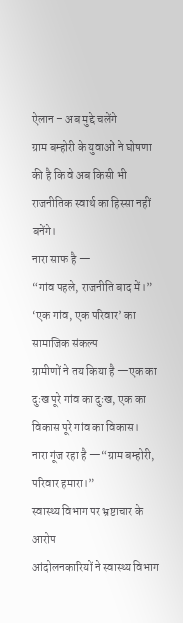ऐलान – अब मुद्दे चलेंगे
ग्राम बम्होरी के युवाओं ने घोषणा की है कि वे अब किसी भी राजनीतिक स्वार्थ का हिस्सा नहीं बनेंगे।
नारा साफ है —
“गांव पहले, राजनीति बाद में।”
‘एक गांव, एक परिवार’ का सामाजिक संकल्प
ग्रामीणों ने तय किया है —एक का दुःख पूरे गांव का दुःख, एक का विकास पूरे गांव का विकास।
नारा गूंज रहा है —“ग्राम बम्होरी, परिवार हमारा।”
स्वास्थ्य विभाग पर भ्रष्टाचार के आरोप
आंदोलनकारियों ने स्वास्थ्य विभाग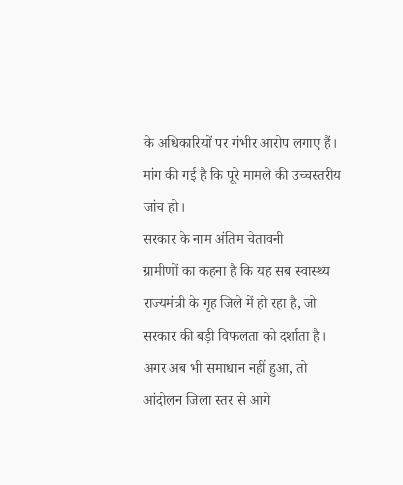के अधिकारियों पर गंभीर आरोप लगाए हैं।
मांग की गई है कि पूरे मामले की उच्चस्तरीय जांच हो।
सरकार के नाम अंतिम चेतावनी
ग्रामीणों का कहना है कि यह सब स्वास्थ्य राज्यमंत्री के गृह जिले में हो रहा है, जो सरकार की बड़ी विफलता को दर्शाता है।
अगर अब भी समाधान नहीं हुआ, तो आंदोलन जिला स्तर से आगे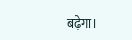बढ़ेगा।